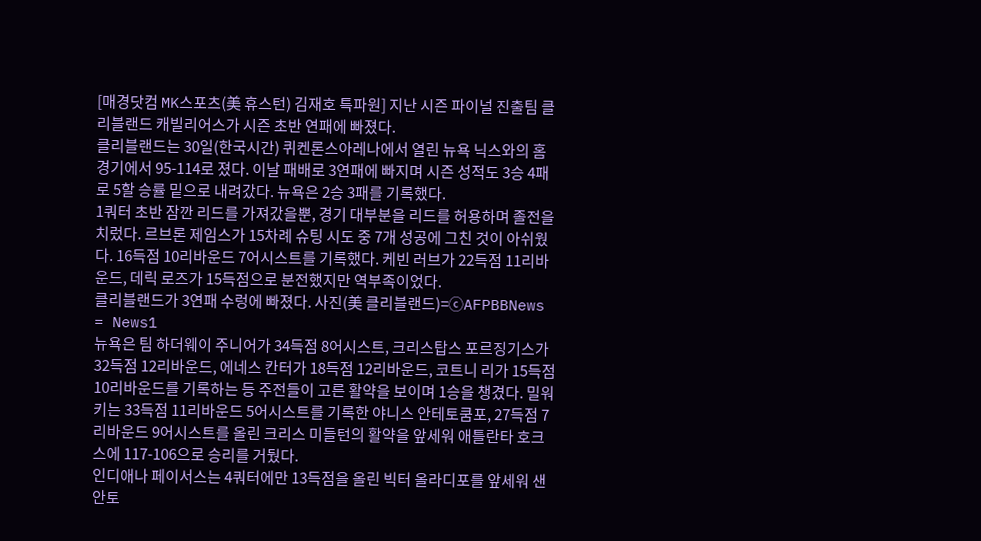[매경닷컴 MK스포츠(美 휴스턴) 김재호 특파원] 지난 시즌 파이널 진출팀 클리블랜드 캐빌리어스가 시즌 초반 연패에 빠졌다.
클리블랜드는 30일(한국시간) 퀴켄론스아레나에서 열린 뉴욕 닉스와의 홈경기에서 95-114로 졌다. 이날 패배로 3연패에 빠지며 시즌 성적도 3승 4패로 5할 승률 밑으로 내려갔다. 뉴욕은 2승 3패를 기록했다.
1쿼터 초반 잠깐 리드를 가져갔을뿐, 경기 대부분을 리드를 허용하며 졸전을 치렀다. 르브론 제임스가 15차례 슈팅 시도 중 7개 성공에 그친 것이 아쉬웠다. 16득점 10리바운드 7어시스트를 기록했다. 케빈 러브가 22득점 11리바운드, 데릭 로즈가 15득점으로 분전했지만 역부족이었다.
클리블랜드가 3연패 수렁에 빠졌다. 사진(美 클리블랜드)=ⓒAFPBBNews = News1
뉴욕은 팀 하더웨이 주니어가 34득점 8어시스트, 크리스탑스 포르징기스가 32득점 12리바운드, 에네스 칸터가 18득점 12리바운드, 코트니 리가 15득점 10리바운드를 기록하는 등 주전들이 고른 활약을 보이며 1승을 챙겼다. 밀워키는 33득점 11리바운드 5어시스트를 기록한 야니스 안테토쿰포, 27득점 7리바운드 9어시스트를 올린 크리스 미들턴의 활약을 앞세워 애틀란타 호크스에 117-106으로 승리를 거뒀다.
인디애나 페이서스는 4쿼터에만 13득점을 올린 빅터 올라디포를 앞세워 샌안토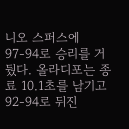니오 스퍼스에 97-94로 승리를 거뒀다. 올라디포는 종료 10.1초를 남기고 92-94로 뒤진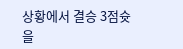상황에서 결승 3점슛을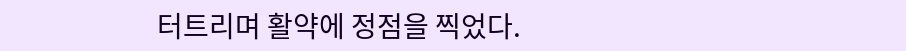터트리며 활약에 정점을 찍었다.